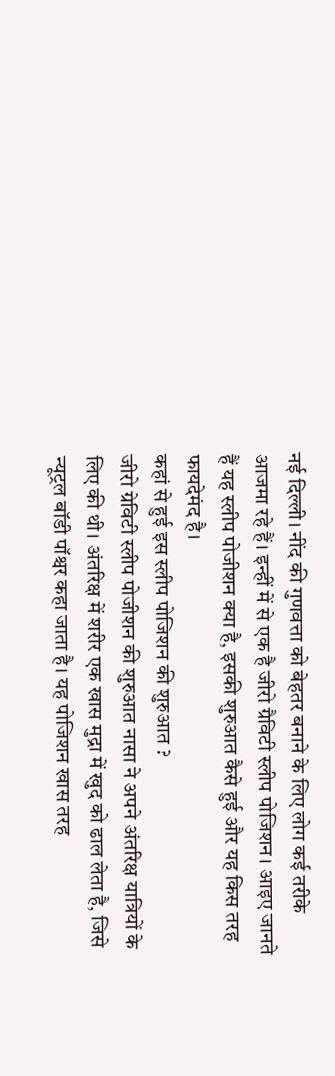नई दिल्ली। नींद की गुणवत्ता को बेहतर बनाने के लिए लोग कई तरीके आजमा रहे हैं। इन्हीं में से एक है जीरो ग्रैविटी स्लीप पोजिशन। आइए जानते हैं यह स्लीप पोजीशन क्या है, इसकी शुरुआत कैसे हुई और यह किस तरह फायदेमंद है।
कहां से हुई इस स्लीप पोजिशन की शुरुआत ?
जीरो ग्रेविटी स्लीप पोजीशन की शुरुआत नासा ने अपने अंतरिक्ष यात्रियों के लिए की थी। अंतरिक्ष में शरीर एक खास मुद्रा में खुद को ढाल लेता है, जिसे न्यूट्रल बॉडी पॉश्चर कहा जाता है। यह पोजिशन खास तरह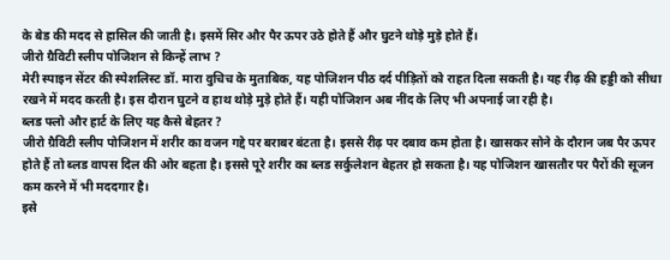के बेड की मदद से हासिल की जाती है। इसमें सिर और पैर ऊपर उठे होते हैं और घुटने थोड़े मुड़े होते हैं।
जीरो ग्रैविटी स्लीप पोजिशन से किन्हें लाभ ?
मेरी स्पाइन सेंटर की स्पेशलिस्ट डॉ. मारा वुचिच के मुताबिक, यह पोजिशन पीठ दर्द पीड़ितों को राहत दिला सकती है। यह रीढ़ की हड्डी को सीधा रखने में मदद करती है। इस दौरान घुटने व हाथ थोड़े मुड़े होते हैं। यही पोजिशन अब नींद के लिए भी अपनाई जा रही है।
ब्लड फ्लो और हार्ट के लिए यह कैसे बेहतर ?
जीरो ग्रैविटी स्लीप पोजिशन में शरीर का वजन गद्दे पर बराबर बंटता है। इससे रीढ़ पर दबाव कम होता है। खासकर सोने के दौरान जब पैर ऊपर होते हैं तो ब्लड वापस दिल की ओर बहता है। इससे पूरे शरीर का ब्लड सर्कुलेशन बेहतर हो सकता है। यह पोजिशन खासतौर पर पैरों की सूजन कम करने में भी मददगार है।
इसे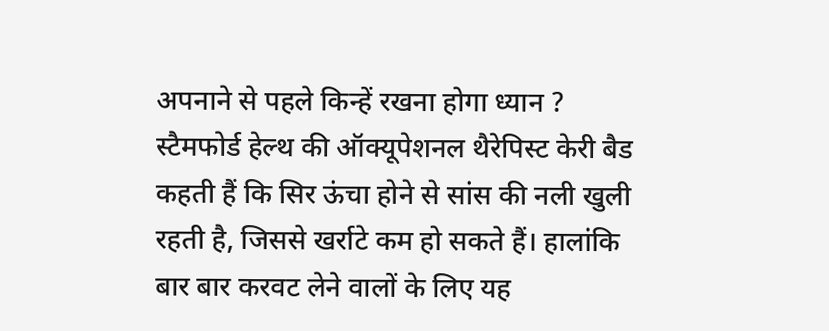अपनाने से पहले किन्हें रखना होगा ध्यान ?
स्टैमफोर्ड हेल्थ की ऑक्यूपेशनल थैरेपिस्ट केरी बैड कहती हैं कि सिर ऊंचा होने से सांस की नली खुली रहती है, जिससे खर्राटे कम हो सकते हैं। हालांकि बार बार करवट लेने वालों के लिए यह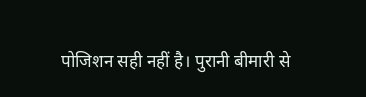पोजिशन सही नहीं है। पुरानी बीमारी से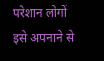परेशान लोगों इसे अपनाने से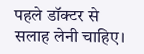पहले डॉक्टर से सलाह लेनी चाहिए।